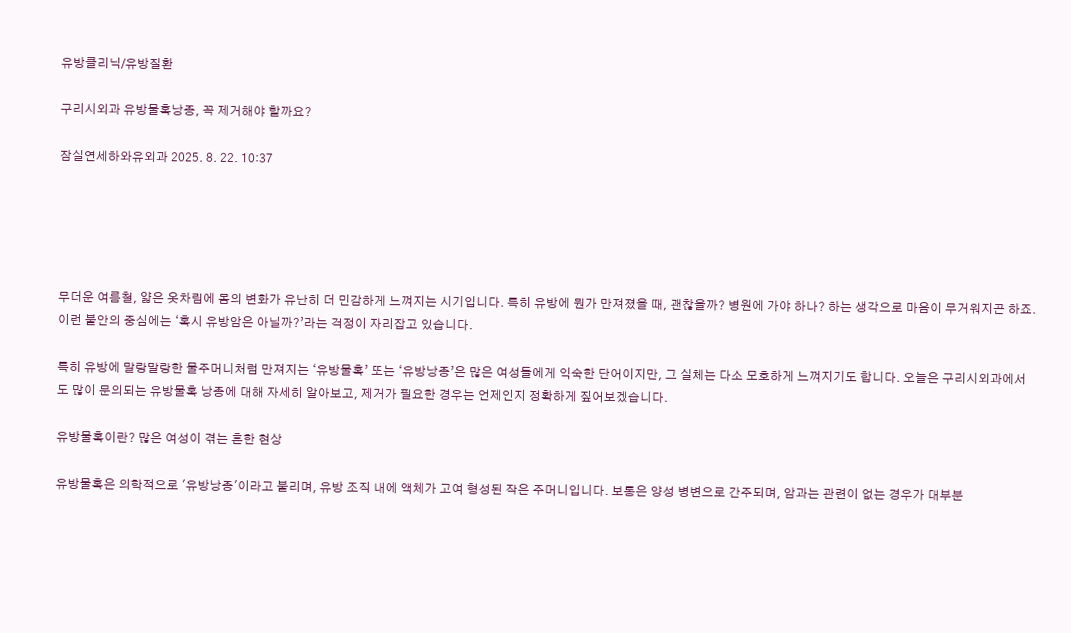유방클리닉/유방질환

구리시외과 유방물혹낭종, 꼭 제거해야 할까요?

잠실연세하와유외과 2025. 8. 22. 10:37





무더운 여름철, 얇은 옷차림에 몸의 변화가 유난히 더 민감하게 느껴지는 시기입니다. 특히 유방에 뭔가 만져졌을 때, 괜찮을까? 병원에 가야 하나? 하는 생각으로 마음이 무거워지곤 하죠. 이런 불안의 중심에는 ‘혹시 유방암은 아닐까?’라는 걱정이 자리잡고 있습니다.

특히 유방에 말랑말랑한 물주머니처럼 만져지는 ‘유방물혹’ 또는 ‘유방낭종’은 많은 여성들에게 익숙한 단어이지만, 그 실체는 다소 모호하게 느껴지기도 합니다. 오늘은 구리시외과에서도 많이 문의되는 유방물혹 낭종에 대해 자세히 알아보고, 제거가 필요한 경우는 언제인지 정확하게 짚어보겠습니다.

유방물혹이란? 많은 여성이 겪는 흔한 현상

유방물혹은 의학적으로 '유방낭종'이라고 불리며, 유방 조직 내에 액체가 고여 형성된 작은 주머니입니다. 보통은 양성 병변으로 간주되며, 암과는 관련이 없는 경우가 대부분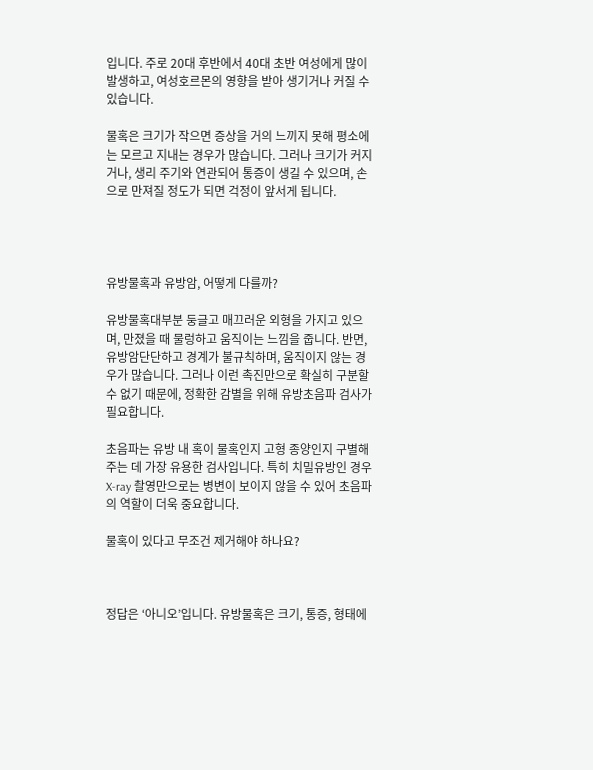입니다. 주로 20대 후반에서 40대 초반 여성에게 많이 발생하고, 여성호르몬의 영향을 받아 생기거나 커질 수 있습니다.

물혹은 크기가 작으면 증상을 거의 느끼지 못해 평소에는 모르고 지내는 경우가 많습니다. 그러나 크기가 커지거나, 생리 주기와 연관되어 통증이 생길 수 있으며, 손으로 만져질 정도가 되면 걱정이 앞서게 됩니다.




유방물혹과 유방암, 어떻게 다를까?

유방물혹대부분 둥글고 매끄러운 외형을 가지고 있으며, 만졌을 때 물렁하고 움직이는 느낌을 줍니다. 반면, 유방암단단하고 경계가 불규칙하며, 움직이지 않는 경우가 많습니다. 그러나 이런 촉진만으로 확실히 구분할 수 없기 때문에, 정확한 감별을 위해 유방초음파 검사가 필요합니다.

초음파는 유방 내 혹이 물혹인지 고형 종양인지 구별해주는 데 가장 유용한 검사입니다. 특히 치밀유방인 경우 X-ray 촬영만으로는 병변이 보이지 않을 수 있어 초음파의 역할이 더욱 중요합니다.

물혹이 있다고 무조건 제거해야 하나요?



정답은 ‘아니오’입니다. 유방물혹은 크기, 통증, 형태에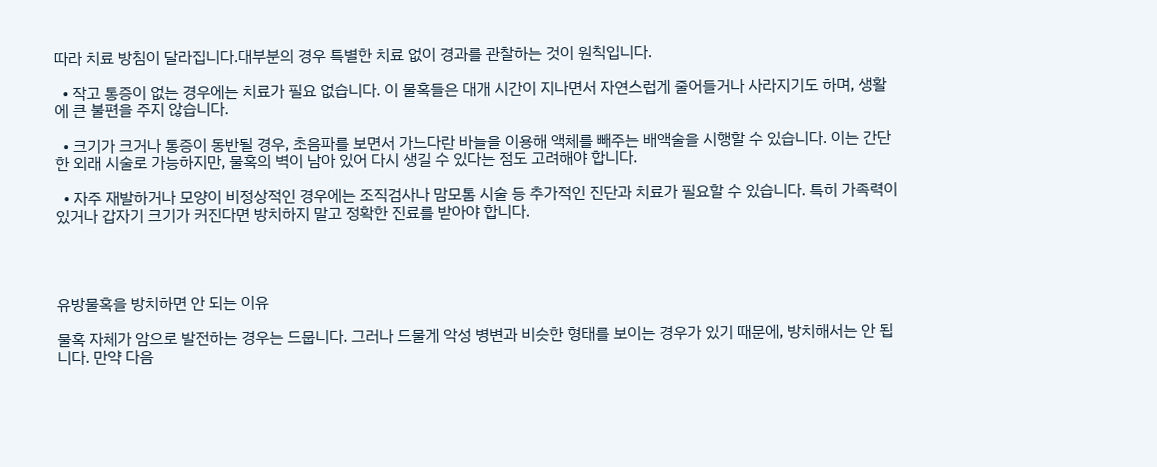따라 치료 방침이 달라집니다.대부분의 경우 특별한 치료 없이 경과를 관찰하는 것이 원칙입니다.

  • 작고 통증이 없는 경우에는 치료가 필요 없습니다. 이 물혹들은 대개 시간이 지나면서 자연스럽게 줄어들거나 사라지기도 하며, 생활에 큰 불편을 주지 않습니다.

  • 크기가 크거나 통증이 동반될 경우, 초음파를 보면서 가느다란 바늘을 이용해 액체를 빼주는 배액술을 시행할 수 있습니다. 이는 간단한 외래 시술로 가능하지만, 물혹의 벽이 남아 있어 다시 생길 수 있다는 점도 고려해야 합니다.

  • 자주 재발하거나 모양이 비정상적인 경우에는 조직검사나 맘모톰 시술 등 추가적인 진단과 치료가 필요할 수 있습니다. 특히 가족력이 있거나 갑자기 크기가 커진다면 방치하지 말고 정확한 진료를 받아야 합니다.




유방물혹을 방치하면 안 되는 이유

물혹 자체가 암으로 발전하는 경우는 드뭅니다. 그러나 드물게 악성 병변과 비슷한 형태를 보이는 경우가 있기 때문에, 방치해서는 안 됩니다. 만약 다음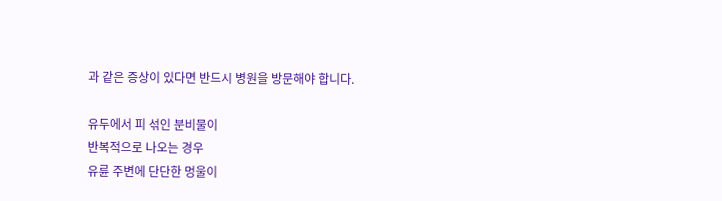과 같은 증상이 있다면 반드시 병원을 방문해야 합니다.

유두에서 피 섞인 분비물이
반복적으로 나오는 경우
유륜 주변에 단단한 멍울이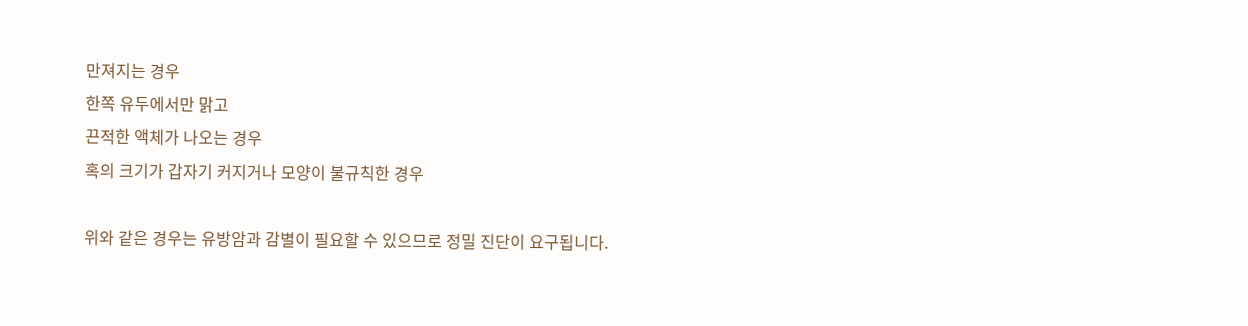만져지는 경우
한쪽 유두에서만 맑고
끈적한 액체가 나오는 경우
혹의 크기가 갑자기 커지거나 모양이 불규칙한 경우

위와 같은 경우는 유방암과 감별이 필요할 수 있으므로 정밀 진단이 요구됩니다.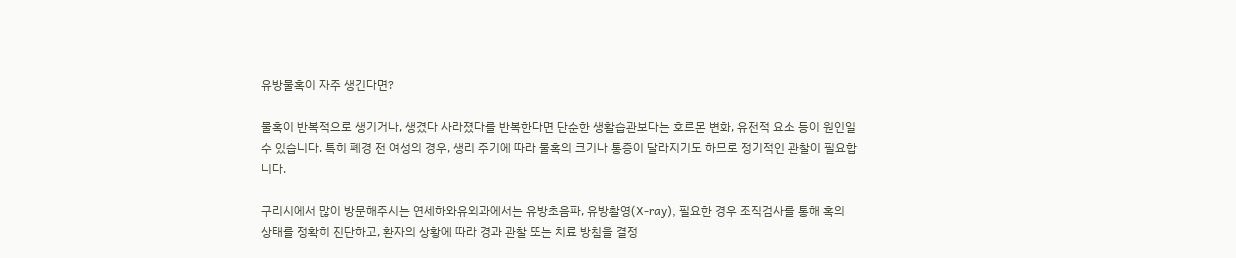유방물혹이 자주 생긴다면?

물혹이 반복적으로 생기거나, 생겼다 사라졌다를 반복한다면 단순한 생활습관보다는 호르몬 변화, 유전적 요소 등이 원인일 수 있습니다. 특히 폐경 전 여성의 경우, 생리 주기에 따라 물혹의 크기나 통증이 달라지기도 하므로 정기적인 관찰이 필요합니다.

구리시에서 많이 방문해주시는 연세하와유외과에서는 유방초음파, 유방촬영(X-ray), 필요한 경우 조직검사를 통해 혹의 상태를 정확히 진단하고, 환자의 상황에 따라 경과 관찰 또는 치료 방침을 결정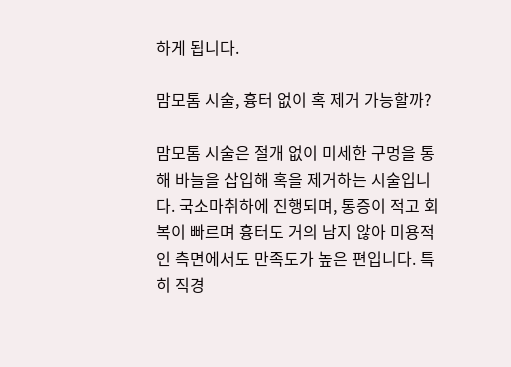하게 됩니다.

맘모톰 시술, 흉터 없이 혹 제거 가능할까?

맘모톰 시술은 절개 없이 미세한 구멍을 통해 바늘을 삽입해 혹을 제거하는 시술입니다. 국소마취하에 진행되며, 통증이 적고 회복이 빠르며 흉터도 거의 남지 않아 미용적인 측면에서도 만족도가 높은 편입니다. 특히 직경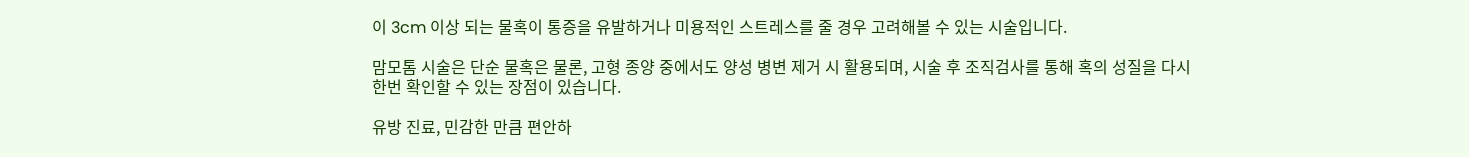이 3cm 이상 되는 물혹이 통증을 유발하거나 미용적인 스트레스를 줄 경우 고려해볼 수 있는 시술입니다.

맘모톰 시술은 단순 물혹은 물론, 고형 종양 중에서도 양성 병변 제거 시 활용되며, 시술 후 조직검사를 통해 혹의 성질을 다시 한번 확인할 수 있는 장점이 있습니다.

유방 진료, 민감한 만큼 편안하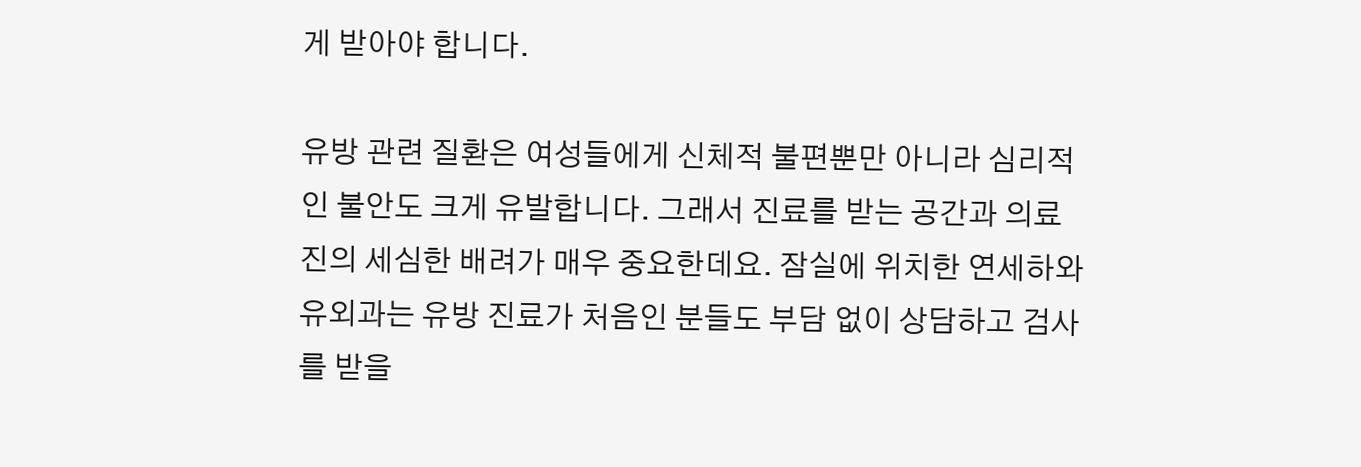게 받아야 합니다.

유방 관련 질환은 여성들에게 신체적 불편뿐만 아니라 심리적인 불안도 크게 유발합니다. 그래서 진료를 받는 공간과 의료진의 세심한 배려가 매우 중요한데요. 잠실에 위치한 연세하와유외과는 유방 진료가 처음인 분들도 부담 없이 상담하고 검사를 받을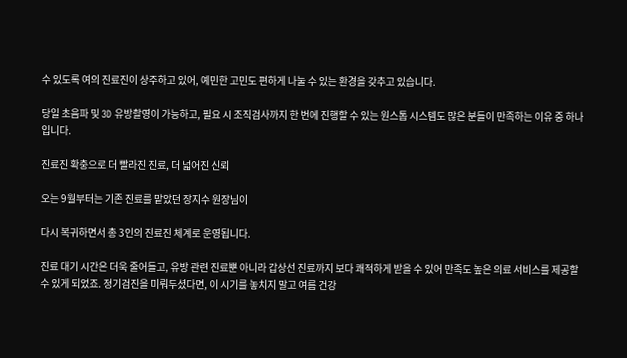수 있도록 여의 진료진이 상주하고 있어, 예민한 고민도 편하게 나눌 수 있는 환경을 갖추고 있습니다.

당일 초음파 및 3D 유방촬영이 가능하고, 필요 시 조직검사까지 한 번에 진행할 수 있는 원스톱 시스템도 많은 분들이 만족하는 이유 중 하나입니다.

진료진 확충으로 더 빨라진 진료, 더 넓어진 신뢰

오는 9월부터는 기존 진료를 맡았던 장지수 원장님이

다시 복귀하면서 총 3인의 진료진 체계로 운영됩니다.

진료 대기 시간은 더욱 줄어들고, 유방 관련 진료뿐 아니라 갑상선 진료까지 보다 쾌적하게 받을 수 있어 만족도 높은 의료 서비스를 제공할 수 있게 되었죠. 정기검진을 미뤄두셨다면, 이 시기를 놓치지 말고 여름 건강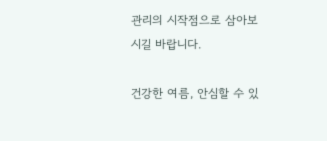관리의 시작점으로 삼아보시길 바랍니다.

건강한 여름, 안심할 수 있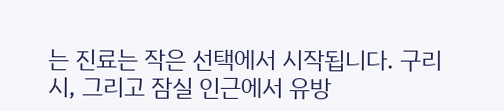는 진료는 작은 선택에서 시작됩니다. 구리시, 그리고 잠실 인근에서 유방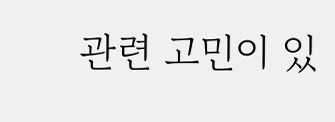관련 고민이 있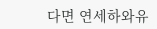다면 연세하와유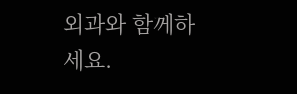외과와 함께하세요.